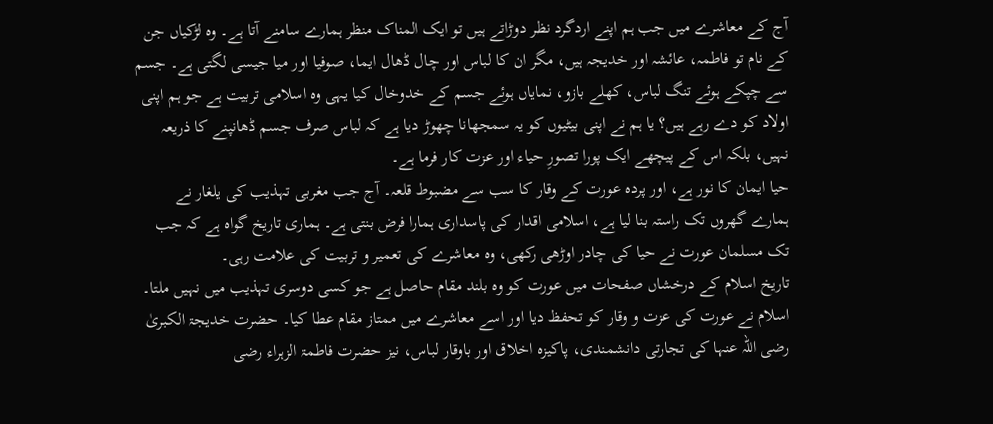آج کے معاشرے میں جب ہم اپنے اردگرد نظر دوڑاتے ہیں تو ایک المناک منظر ہمارے سامنے آتا ہے۔ وہ لڑکیاں جن کے نام تو فاطمہ، عائشہ اور خدیجہ ہیں، مگر ان کا لباس اور چال ڈھال ایما، صوفیا اور میا جیسی لگتی ہے۔ جسم سے چپکے ہوئے تنگ لباس، کھلے بازو، نمایاں ہوئے جسم کے خدوخال کیا یہی وہ اسلامی تربیت ہے جو ہم اپنی اولاد کو دے رہے ہیں؟ یا ہم نے اپنی بیٹیوں کو یہ سمجھانا چھوڑ دیا ہے کہ لباس صرف جسم ڈھانپنے کا ذریعہ نہیں، بلکہ اس کے پیچھے ایک پورا تصورِ حیاء اور عزت کار فرما ہے۔
حیا ایمان کا نور ہے، اور پردہ عورت کے وقار کا سب سے مضبوط قلعہ۔ آج جب مغربی تہذیب کی یلغار نے ہمارے گھروں تک راستہ بنا لیا ہے، اسلامی اقدار کی پاسداری ہمارا فرض بنتی ہے۔ ہماری تاریخ گواہ ہے کہ جب تک مسلمان عورت نے حیا کی چادر اوڑھی رکھی، وہ معاشرے کی تعمیر و تربیت کی علامت رہی۔
تاریخ اسلام کے درخشاں صفحات میں عورت کو وہ بلند مقام حاصل ہے جو کسی دوسری تہذیب میں نہیں ملتا۔ اسلام نے عورت کی عزت و وقار کو تحفظ دیا اور اسے معاشرے میں ممتاز مقام عطا کیا۔ حضرت خدیجۃ الکبریٰ رضی اللہ عنہا کی تجارتی دانشمندی، پاکیزہ اخلاق اور باوقار لباس، نیز حضرت فاطمۃ الزہراء رضی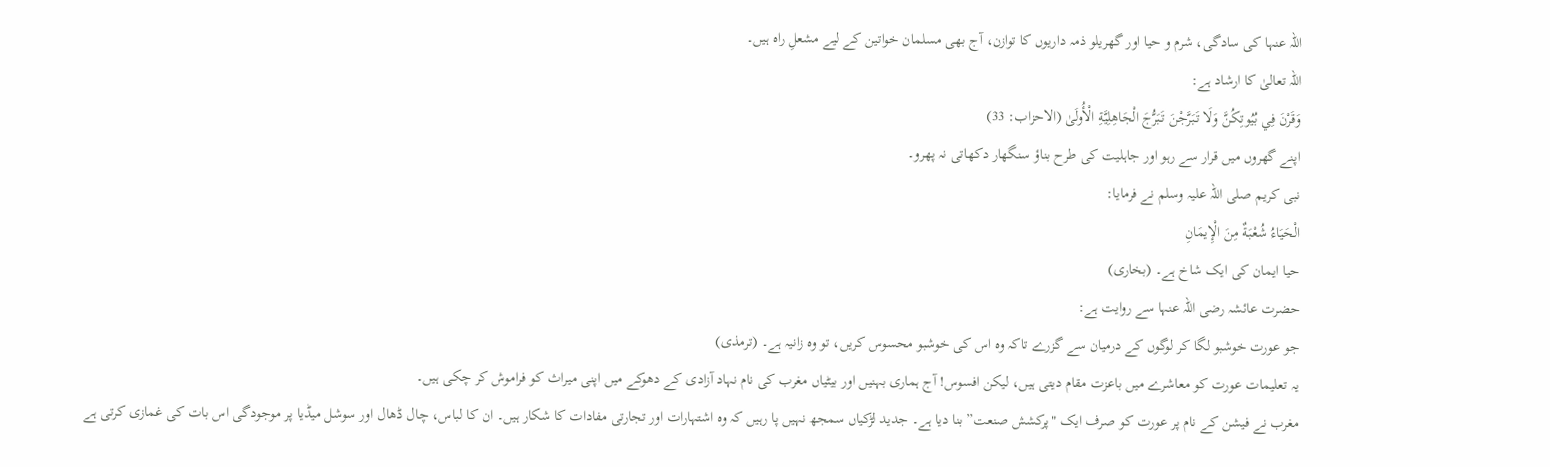اللہ عنہا کی سادگی، شرم و حیا اور گھریلو ذمہ داریوں کا توازن، آج بھی مسلمان خواتین کے لیے مشعلِ راہ ہیں۔
اللہ تعالیٰ کا ارشاد ہے:
وَقَرْنَ فِي بُيُوتِكُنَّ وَلَا تَبَرَّجْنَ تَبَرُّجَ الْجَاهِلِيَّةِ الْأُولَىٰ (الاحزاب: 33)
اپنے گھروں میں قرار سے رہو اور جاہلیت کی طرح بناؤ سنگھار دکھاتی نہ پھرو۔
نبی کریم صلی اللہ علیہ وسلم نے فرمایا:
الْحَيَاءُ شُعْبَةٌ مِنَ الْإِيمَانِ
حیا ایمان کی ایک شاخ ہے۔ (بخاری)
حضرت عائشہ رضی اللہ عنہا سے روایت ہے:
جو عورت خوشبو لگا کر لوگوں کے درمیان سے گزرے تاکہ وہ اس کی خوشبو محسوس کریں، تو وہ زانیہ ہے۔ (ترمذی)
یہ تعلیمات عورت کو معاشرے میں باعزت مقام دیتی ہیں، لیکن افسوس! آج ہماری بہنیں اور بیٹیاں مغرب کی نام نہاد آزادی کے دھوکے میں اپنی میراث کو فراموش کر چکی ہیں۔
مغرب نے فیشن کے نام پر عورت کو صرف ایک "پرکشش صنعت” بنا دیا ہے۔ جدید لڑکیاں سمجھ نہیں پا رہیں کہ وہ اشتہارات اور تجارتی مفادات کا شکار ہیں۔ ان کا لباس، چال ڈھال اور سوشل میڈیا پر موجودگی اس بات کی غمازی کرتی ہے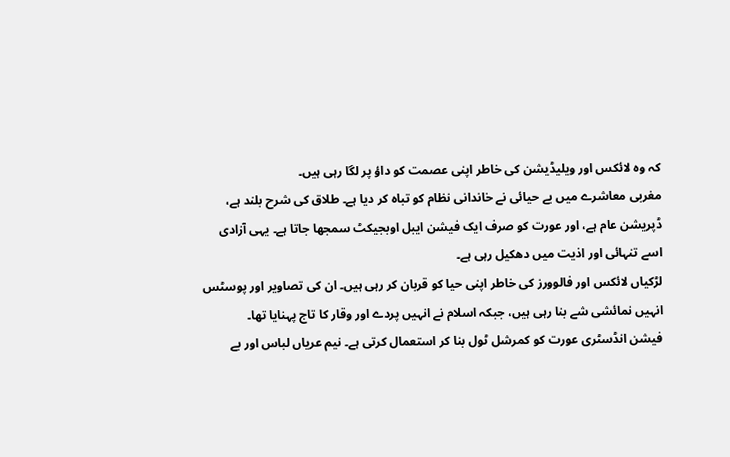کہ وہ لائکس اور ویلیڈیشن کی خاطر اپنی عصمت کو داؤ پر لگا رہی ہیں۔
مغربی معاشرے میں بے حیائی نے خاندانی نظام کو تباہ کر دیا ہے۔ طلاق کی شرح بلند ہے، ڈپریشن عام ہے، اور عورت کو صرف ایک فیشن ایبل اوبجیکٹ سمجھا جاتا ہے۔ یہی آزادی اسے تنہائی اور اذیت میں دھکیل رہی ہے۔
لڑکیاں لائکس اور فالوورز کی خاطر اپنی حیا کو قربان کر رہی ہیں۔ ان کی تصاویر اور پوسٹس انہیں نمائشی شے بنا رہی ہیں، جبکہ اسلام نے انہیں پردے اور وقار کا تاج پہنایا تھا۔
فیشن انڈسٹری عورت کو کمرشل ٹول بنا کر استعمال کرتی ہے۔ نیم عریاں لباس اور بے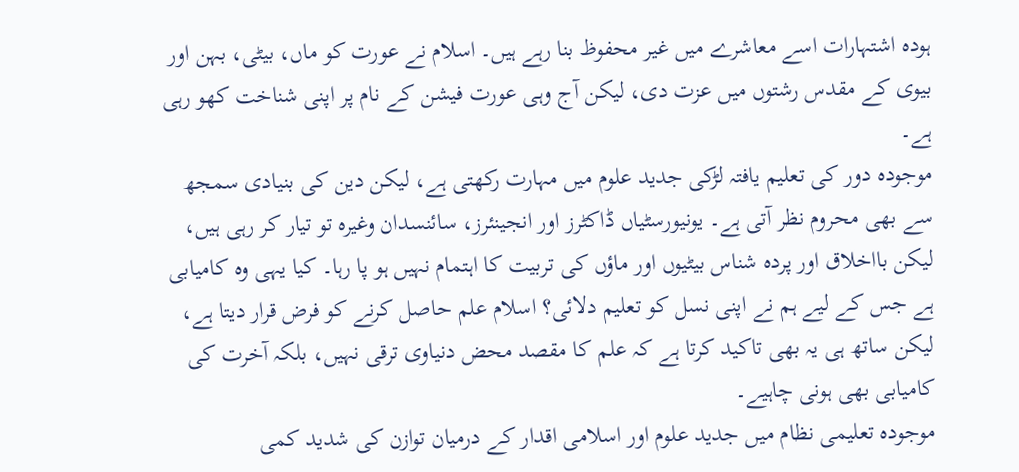ہودہ اشتہارات اسے معاشرے میں غیر محفوظ بنا رہے ہیں۔ اسلام نے عورت کو ماں، بیٹی، بہن اور بیوی کے مقدس رشتوں میں عزت دی، لیکن آج وہی عورت فیشن کے نام پر اپنی شناخت کھو رہی ہے۔
موجودہ دور کی تعلیم یافتہ لڑکی جدید علوم میں مہارت رکھتی ہے، لیکن دین کی بنیادی سمجھ سے بھی محروم نظر آتی ہے۔ یونیورسٹیاں ڈاکٹرز اور انجینئرز، سائنسدان وغیرہ تو تیار کر رہی ہیں، لیکن بااخلاق اور پردہ شناس بیٹیوں اور ماؤں کی تربیت کا اہتمام نہیں ہو پا رہا۔ کیا یہی وہ کامیابی ہے جس کے لیے ہم نے اپنی نسل کو تعلیم دلائی؟ اسلام علم حاصل کرنے کو فرض قرار دیتا ہے، لیکن ساتھ ہی یہ بھی تاکید کرتا ہے کہ علم کا مقصد محض دنیاوی ترقی نہیں، بلکہ آخرت کی کامیابی بھی ہونی چاہیے۔
موجودہ تعلیمی نظام میں جدید علوم اور اسلامی اقدار کے درمیان توازن کی شدید کمی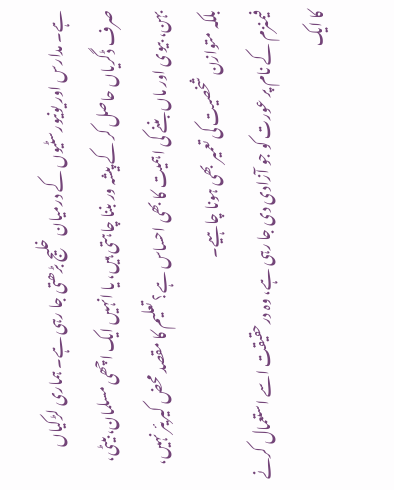ہے۔ مدارس اور یونیورسٹیوں کے درمیان خلیج بڑھتی جا رہی ہے۔ ہماری لڑکیاں صرف ڈگریاں حاصل کر کے پیشہ ور بننا چاہتی ہیں، یا انہیں ایک اچھی مسلمان، بیٹی، بہن، بیوی اور ماں بننے کی اہمیت کا بھی احساس ہے؟ تعلیم کا مقصد محض کیریئر نہیں، بلکہ متوازن شخصیت کی تعمیر بھی ہونا چاہیے۔
فیمنزم کے نام پر عورت کو جو آزادی دی جا رہی ہے، وہ درحقیقت اسے استعمال کرنے کا ایک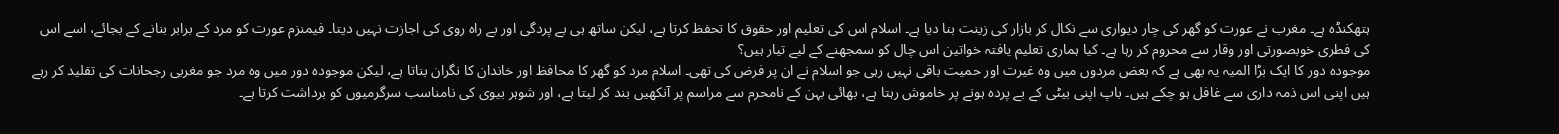ہتھکنڈہ ہے۔ مغرب نے عورت کو گھر کی چار دیواری سے نکال کر بازار کی زینت بنا دیا ہے۔ اسلام اس کی تعلیم اور حقوق کا تحفظ کرتا ہے، لیکن ساتھ ہی بے پردگی اور بے راہ روی کی اجازت نہیں دیتا۔ فیمنزم عورت کو مرد کے برابر بنانے کے بجائے، اسے اس کی فطری خوبصورتی اور وقار سے محروم کر رہا ہے۔ کیا ہماری تعلیم یافتہ خواتین اس چال کو سمجھنے کے لیے تیار ہیں؟
موجودہ دور کا ایک بڑا المیہ یہ بھی ہے کہ بعض مردوں میں وہ غیرت اور حمیت باقی نہیں رہی جو اسلام نے ان پر فرض کی تھی۔ اسلام مرد کو گھر کا محافظ اور خاندان کا نگران بناتا ہے، لیکن موجودہ دور میں وہ مرد جو مغربی رجحانات کی تقلید کر رہے ہیں اپنی اس ذمہ داری سے غافل ہو چکے ہیں۔ باپ اپنی بیٹی کے بے پردہ ہونے پر خاموش رہتا ہے، بھائی بہن کے نامحرم سے مراسم پر آنکھیں بند کر لیتا ہے، اور شوہر بیوی کی نامناسب سرگرمیوں کو برداشت کرتا ہے۔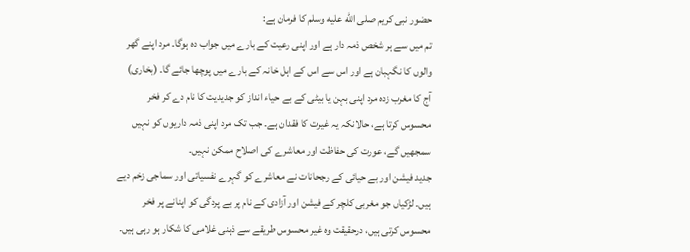حضور نبی کریم صلى الله عليه وسلم کا فرمان ہے:
تم میں سے ہر شخص ذمہ دار ہے اور اپنی رعیت کے بارے میں جواب دہ ہوگا۔ مرد اپنے گھر والوں کا نگہبان ہے اور اس سے اس کے اہل خانہ کے بارے میں پوچھا جائے گا۔ (بخاری)
آج کا مغرب زدہ مرد اپنی بہن یا بیٹی کے بے حیاء انداز کو جدیدیت کا نام دے کر فخر محسوس کرتا ہے، حالانکہ یہ غیرت کا فقدان ہے۔ جب تک مرد اپنی ذمہ داریوں کو نہیں سمجھیں گے، عورت کی حفاظت اور معاشرے کی اصلاح ممکن نہیں۔
جدید فیشن اور بے حیائی کے رجحانات نے معاشرے کو گہرے نفسیاتی اور سماجی زخم دیے ہیں۔ لڑکیاں جو مغربی کلچر کے فیشن اور آزادی کے نام پر بے پردگی کو اپنانے پر فخر محسوس کرتی ہیں، درحقیقت وہ غیر محسوس طریقے سے ذہنی غلامی کا شکار ہو رہی ہیں۔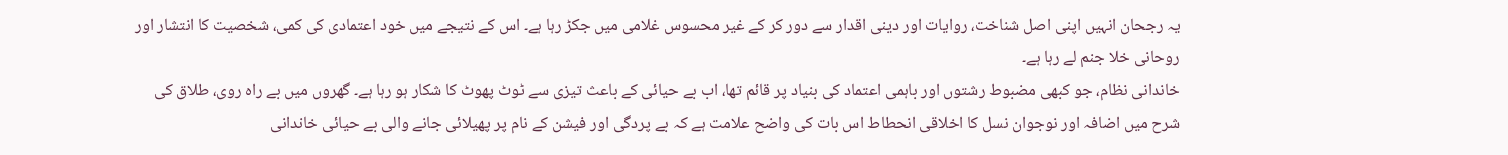یہ رجحان انہیں اپنی اصل شناخت، روایات اور دینی اقدار سے دور کر کے غیر محسوس غلامی میں جکڑ رہا ہے۔ اس کے نتیجے میں خود اعتمادی کی کمی، شخصیت کا انتشار اور روحانی خلا جنم لے رہا ہے۔
خاندانی نظام، جو کبھی مضبوط رشتوں اور باہمی اعتماد کی بنیاد پر قائم تھا، اب بے حیائی کے باعث تیزی سے ٹوٹ پھوٹ کا شکار ہو رہا ہے۔ گھروں میں بے راہ روی، طلاق کی شرح میں اضافہ اور نوجوان نسل کا اخلاقی انحطاط اس بات کی واضح علامت ہے کہ بے پردگی اور فیشن کے نام پر پھیلائی جانے والی بے حیائی خاندانی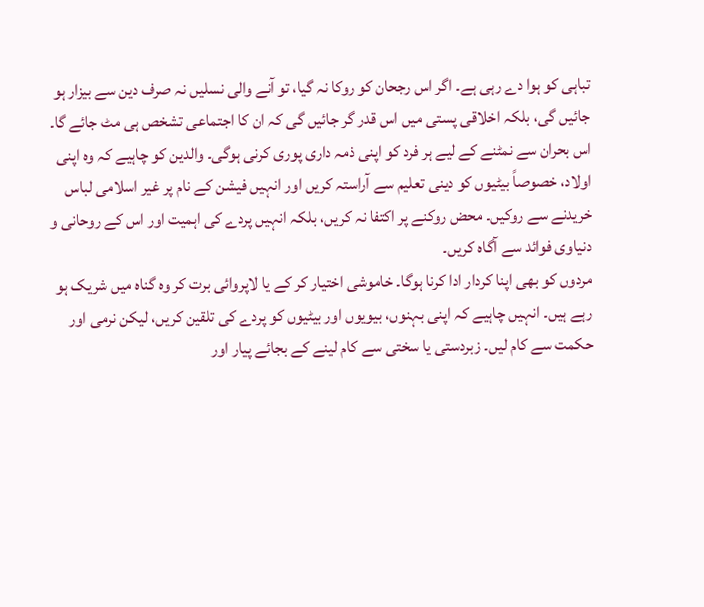تباہی کو ہوا دے رہی ہے۔ اگر اس رجحان کو روکا نہ گیا، تو آنے والی نسلیں نہ صرف دین سے بیزار ہو جائیں گی، بلکہ اخلاقی پستی میں اس قدر گر جائیں گی کہ ان کا اجتماعی تشخص ہی مٹ جائے گا۔
اس بحران سے نمٹنے کے لیے ہر فرد کو اپنی ذمہ داری پوری کرنی ہوگی۔ والدین کو چاہیے کہ وہ اپنی اولاد، خصوصاً بیٹیوں کو دینی تعلیم سے آراستہ کریں اور انہیں فیشن کے نام پر غیر اسلامی لباس خریدنے سے روکیں۔ محض روکنے پر اکتفا نہ کریں، بلکہ انہیں پردے کی اہمیت اور اس کے روحانی و دنیاوی فوائد سے آگاہ کریں۔
مردوں کو بھی اپنا کردار ادا کرنا ہوگا۔ خاموشی اختیار کر کے یا لاپروائی برت کر وہ گناہ میں شریک ہو رہے ہیں۔ انہیں چاہیے کہ اپنی بہنوں، بیویوں اور بیٹیوں کو پردے کی تلقین کریں، لیکن نرمی اور حکمت سے کام لیں۔ زبردستی یا سختی سے کام لینے کے بجائے پیار اور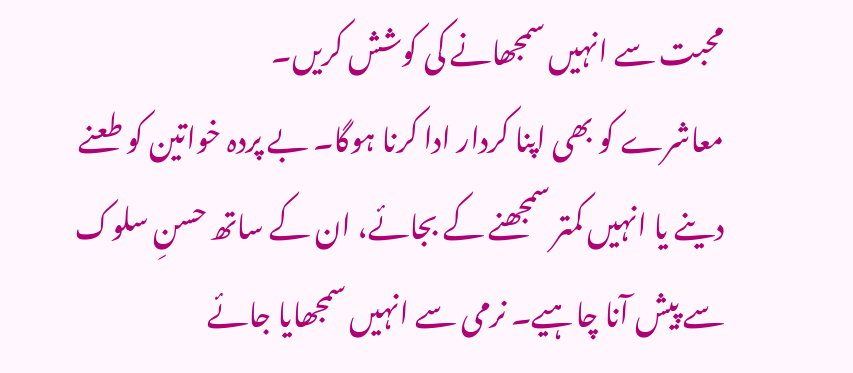محبت سے انہیں سمجھانے کی کوشش کریں۔
معاشرے کو بھی اپنا کردار ادا کرنا ہوگا۔ بے پردہ خواتین کو طعنے دینے یا انہیں کمتر سمجھنے کے بجائے، ان کے ساتھ حسنِ سلوک سے پیش آنا چاہیے۔ نرمی سے انہیں سمجھایا جائے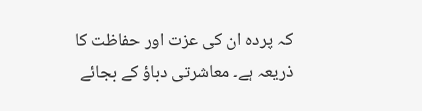کہ پردہ ان کی عزت اور حفاظت کا ذریعہ ہے۔ معاشرتی دباؤ کے بجائے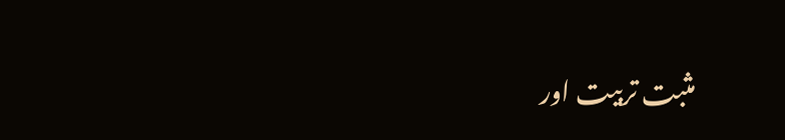مثبت تربیت اور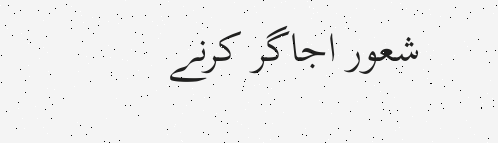شعور اجاگر کرنے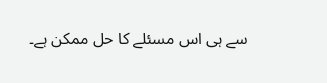سے ہی اس مسئلے کا حل ممکن ہے۔